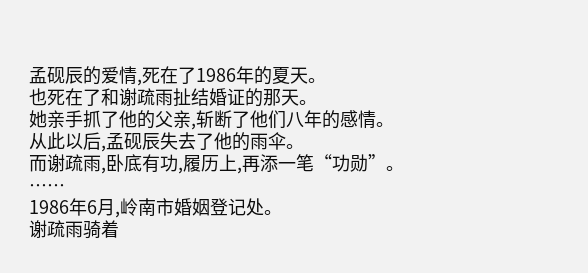孟砚辰的爱情,死在了1986年的夏天。
也死在了和谢疏雨扯结婚证的那天。
她亲手抓了他的父亲,斩断了他们八年的感情。
从此以后,孟砚辰失去了他的雨伞。
而谢疏雨,卧底有功,履历上,再添一笔“功勋”。
……
1986年6月,岭南市婚姻登记处。
谢疏雨骑着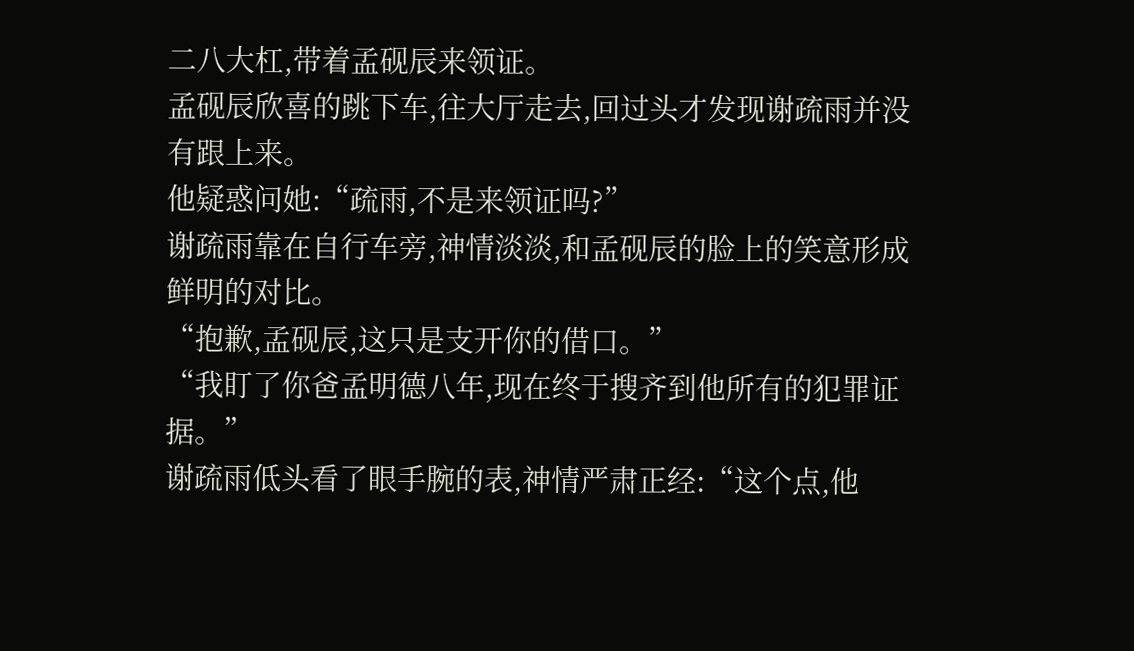二八大杠,带着孟砚辰来领证。
孟砚辰欣喜的跳下车,往大厅走去,回过头才发现谢疏雨并没有跟上来。
他疑惑问她:“疏雨,不是来领证吗?”
谢疏雨靠在自行车旁,神情淡淡,和孟砚辰的脸上的笑意形成鲜明的对比。
“抱歉,孟砚辰,这只是支开你的借口。”
“我盯了你爸孟明德八年,现在终于搜齐到他所有的犯罪证据。”
谢疏雨低头看了眼手腕的表,神情严肃正经:“这个点,他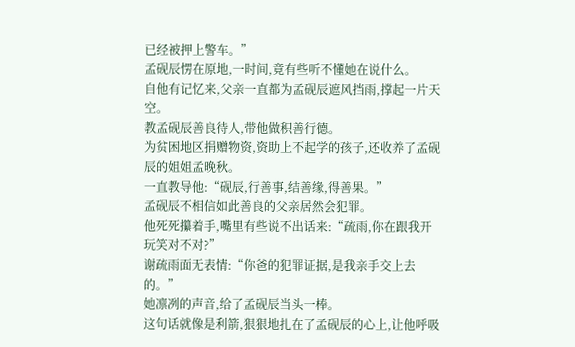已经被押上警车。”
孟砚辰愣在原地,一时间,竟有些听不懂她在说什么。
自他有记忆来,父亲一直都为孟砚辰遮风挡雨,撑起一片天空。
教孟砚辰善良待人,带他做积善行德。
为贫困地区捐赠物资,资助上不起学的孩子,还收养了孟砚辰的姐姐孟晚秋。
一直教导他:“砚辰,行善事,结善缘,得善果。”
孟砚辰不相信如此善良的父亲居然会犯罪。
他死死攥着手,嘴里有些说不出话来:“疏雨,你在跟我开玩笑对不对?”
谢疏雨面无表情:“你爸的犯罪证据,是我亲手交上去的。”
她凛冽的声音,给了孟砚辰当头一棒。
这句话就像是利箭,狠狠地扎在了孟砚辰的心上,让他呼吸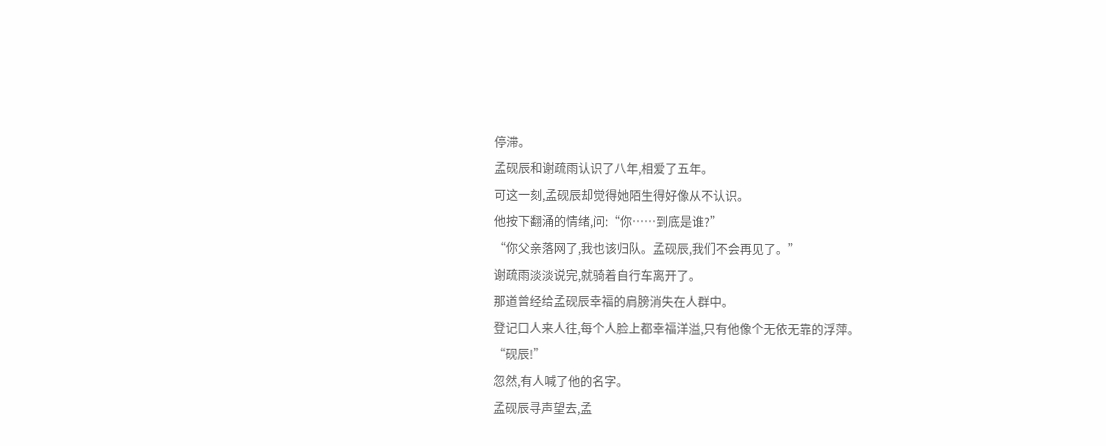停滞。
孟砚辰和谢疏雨认识了八年,相爱了五年。
可这一刻,孟砚辰却觉得她陌生得好像从不认识。
他按下翻涌的情绪,问:“你……到底是谁?”
“你父亲落网了,我也该归队。孟砚辰,我们不会再见了。”
谢疏雨淡淡说完,就骑着自行车离开了。
那道曾经给孟砚辰幸福的肩膀消失在人群中。
登记口人来人往,每个人脸上都幸福洋溢,只有他像个无依无靠的浮萍。
“砚辰!”
忽然,有人喊了他的名字。
孟砚辰寻声望去,孟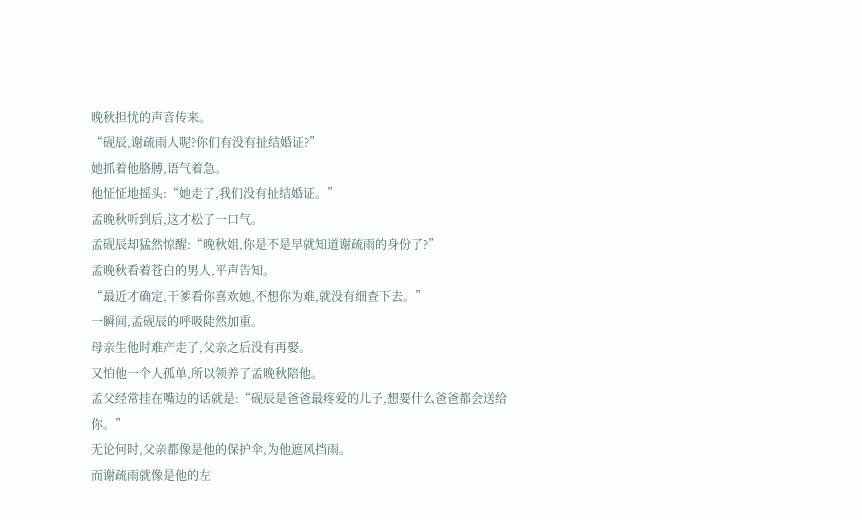晚秋担忧的声音传来。
“砚辰,谢疏雨人呢?你们有没有扯结婚证?”
她抓着他胳膊,语气着急。
他怔怔地摇头:“她走了,我们没有扯结婚证。”
孟晚秋听到后,这才松了一口气。
孟砚辰却猛然惊醒:“晚秋姐,你是不是早就知道谢疏雨的身份了?”
孟晚秋看着苍白的男人,平声告知。
“最近才确定,干爹看你喜欢她,不想你为难,就没有细查下去。”
一瞬间,孟砚辰的呼吸陡然加重。
母亲生他时难产走了,父亲之后没有再娶。
又怕他一个人孤单,所以领养了孟晚秋陪他。
孟父经常挂在嘴边的话就是:“砚辰是爸爸最疼爱的儿子,想要什么爸爸都会送给你。”
无论何时,父亲都像是他的保护伞,为他遮风挡雨。
而谢疏雨就像是他的左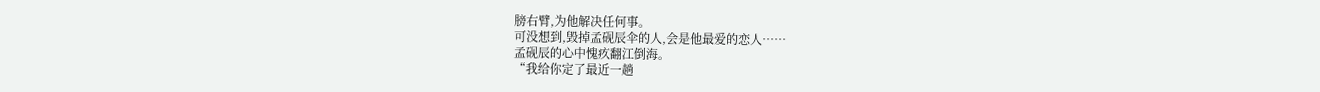膀右臂,为他解决任何事。
可没想到,毁掉孟砚辰伞的人,会是他最爱的恋人……
孟砚辰的心中愧疚翻江倒海。
“我给你定了最近一趟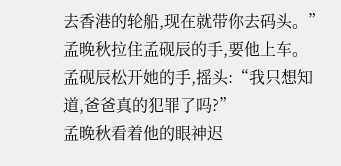去香港的轮船,现在就带你去码头。”
孟晚秋拉住孟砚辰的手,要他上车。
孟砚辰松开她的手,摇头:“我只想知道,爸爸真的犯罪了吗?”
孟晚秋看着他的眼神迟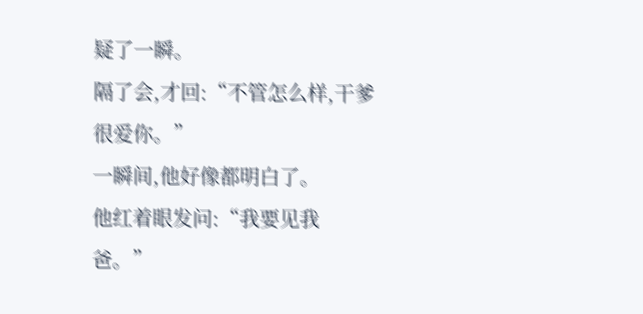疑了一瞬。
隔了会,才回:“不管怎么样,干爹很爱你。”
一瞬间,他好像都明白了。
他红着眼发问:“我要见我爸。”